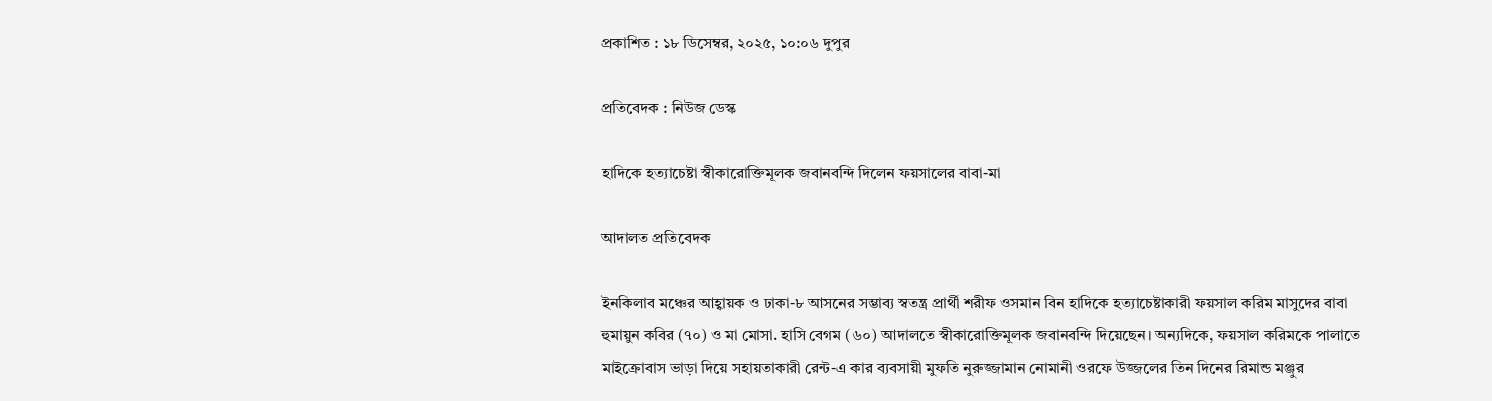প্রকাশিত : ১৮ ডিসেম্বর, ২০২৫, ১০:০৬ দুপুর

প্রতিবেদক : নিউজ ডেস্ক

হাদিকে হত্যাচেষ্টা স্বীকারোক্তিমূলক জবানবন্দি দিলেন ফয়সালের বাবা-মা

আদালত প্রতিবেদক

ইনকিলাব মঞ্চের আহ্বায়ক ও ঢাকা-৮ আসনের সম্ভাব্য স্বতন্ত্র প্রার্থী শরীফ ওসমান বিন হাদিকে হত্যাচেষ্টাকারী ফয়সাল করিম মাসুদের বাবা হুমায়ুন কবির (৭০) ও মা মোসা. হাসি বেগম (৬০) আদালতে স্বীকারোক্তিমূলক জবানবন্দি দিয়েছেন। অন্যদিকে, ফয়সাল করিমকে পালাতে মাইক্রোবাস ভাড়া দিয়ে সহায়তাকারী রেন্ট-এ কার ব্যবসায়ী মুফতি নুরুজ্জামান নোমানী ওরফে উজ্জলের তিন দিনের রিমান্ড মঞ্জুর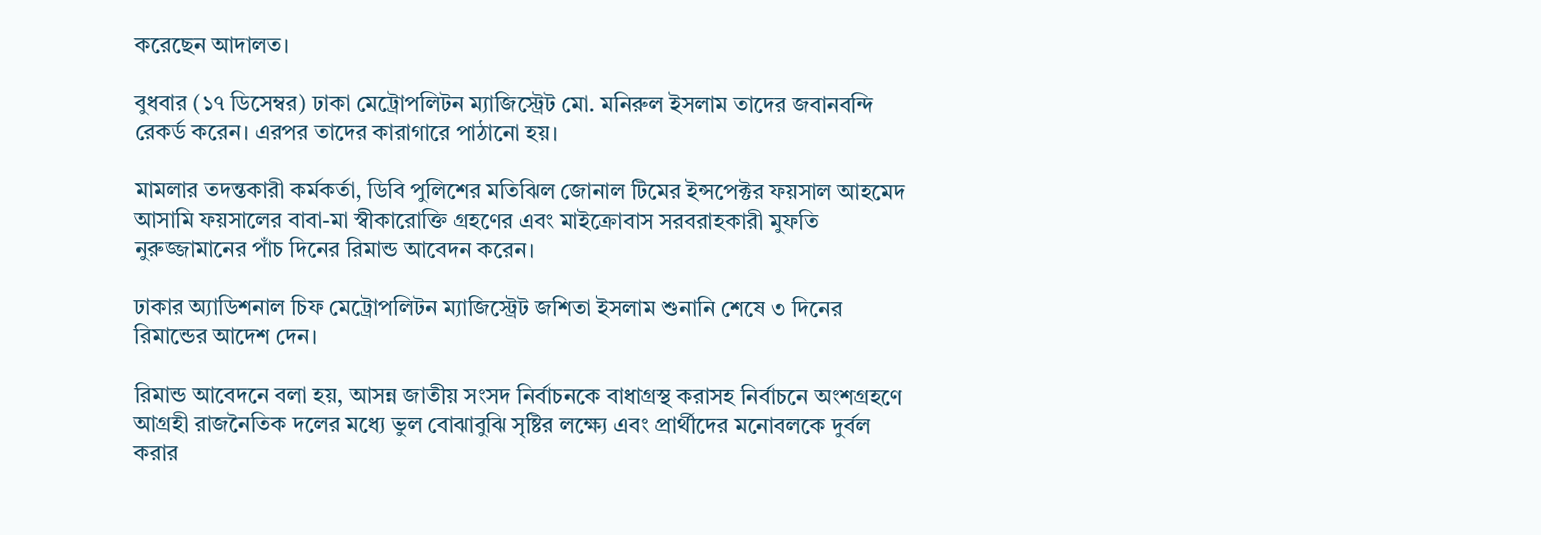করেছেন আদালত।

বুধবার (১৭ ডিসেম্বর) ঢাকা মেট্রোপলিটন ম্যাজিস্ট্রেট মো. মনিরুল ইসলাম তাদের জবানবন্দি রেকর্ড করেন। এরপর তাদের কারাগারে পাঠানো হয়।

মামলার তদন্তকারী কর্মকর্তা, ডিবি পুলিশের মতিঝিল জোনাল টিমের ইন্সপেক্টর ফয়সাল আহমেদ আসামি ফয়সালের বাবা-মা স্বীকারোক্তি গ্রহণের এবং মাইক্রোবাস সরবরাহকারী মুফতি নুরুজ্জামানের পাঁচ দিনের রিমান্ড আবেদন করেন।

ঢাকার অ্যাডিশনাল চিফ মেট্রোপলিটন ম্যাজিস্ট্রেট জশিতা ইসলাম শুনানি শেষে ৩ দিনের রিমান্ডের আদেশ দেন।

রিমান্ড আবেদনে বলা হয়, আসন্ন জাতীয় সংসদ নির্বাচনকে বাধাগ্রস্থ করাসহ নির্বাচনে অংশগ্রহণে আগ্রহী রাজনৈতিক দলের মধ্যে ভুল বোঝাবুঝি সৃষ্টির লক্ষ্যে এবং প্রার্থীদের মনোবলকে দুর্বল করার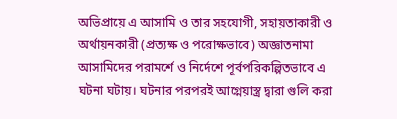অভিপ্রায়ে এ আসামি ও তার সহযোগী, সহায়তাকারী ও অর্থায়নকারী (প্রত্যক্ষ ও পরোক্ষভাবে) অজ্ঞাতনামা আসামিদের পরামর্শে ও নির্দেশে পূর্বপরিকল্পিতভাবে এ ঘটনা ঘটায়। ঘটনার পরপরই আগ্নেয়াস্ত্র দ্বারা গুলি করা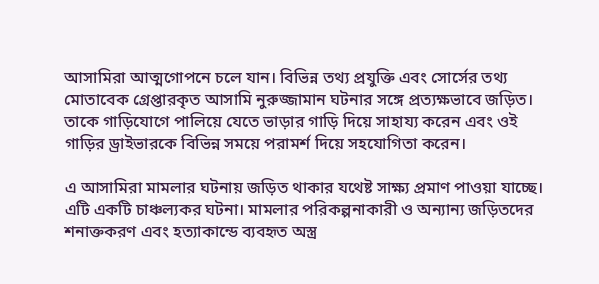আসামিরা আত্মগোপনে চলে যান। বিভিন্ন তথ্য প্রযুক্তি এবং সোর্সের তথ্য মোতাবেক গ্রেপ্তারকৃত আসামি নুরুজ্জামান ঘটনার সঙ্গে প্রত্যক্ষভাবে জড়িত। তাকে গাড়িযোগে পালিয়ে যেতে ভাড়ার গাড়ি দিয়ে সাহায্য করেন এবং ওই গাড়ির ড্রাইভারকে বিভিন্ন সময়ে পরামর্শ দিয়ে সহযোগিতা করেন।

এ আসামিরা মামলার ঘটনায় জড়িত থাকার যথেষ্ট সাক্ষ্য প্রমাণ পাওয়া যাচ্ছে। এটি একটি চাঞ্চল্যকর ঘটনা। মামলার পরিকল্পনাকারী ও অন্যান্য জড়িতদের শনাক্তকরণ এবং হত্যাকান্ডে ব্যবহৃত অস্ত্র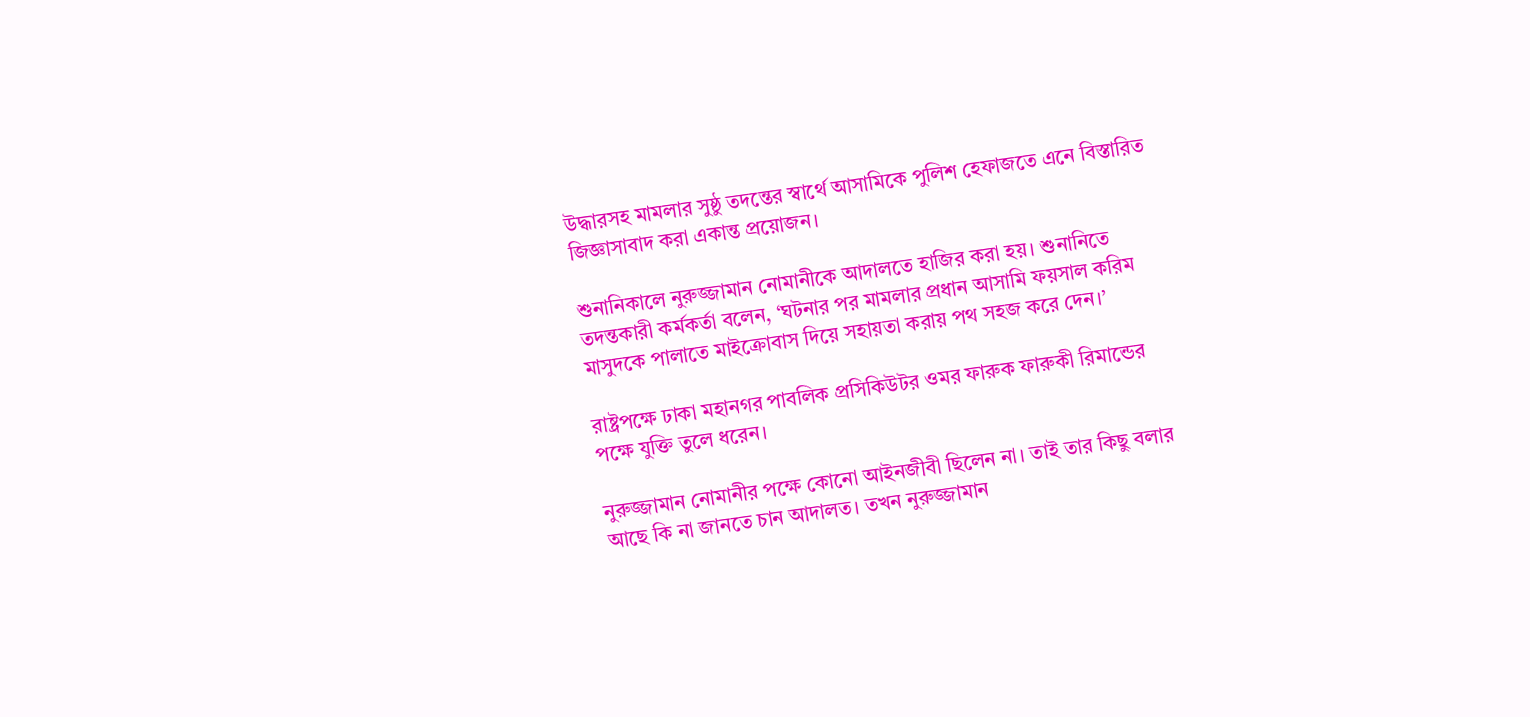উদ্ধারসহ মামলার সুষ্ঠু তদন্তের স্বার্থে আসামিকে পুলিশ হেফাজতে এনে বিস্তারিত জিজ্ঞাসাবাদ করা একান্ত প্রয়োজন।

শুনানিকালে নুরুজ্জামান নোমানীকে আদালতে হাজির করা হয়। শুনানিতে তদন্তকারী কর্মকর্তা বলেন, ‘ঘটনার পর মামলার প্রধান আসামি ফয়সাল করিম মাসুদকে পালাতে মাইক্রোবাস দিয়ে সহায়তা করায় পথ সহজ করে দেন।’

রাষ্ট্রপক্ষে ঢাকা মহানগর পাবলিক প্রসিকিউটর ওমর ফারুক ফারুকী রিমান্ডের পক্ষে যুক্তি তুলে ধরেন।

নুরুজ্জামান নোমানীর পক্ষে কোনো আইনজীবী ছিলেন না। তাই তার কিছু বলার আছে কি না জানতে চান আদালত। তখন নুরুজ্জামান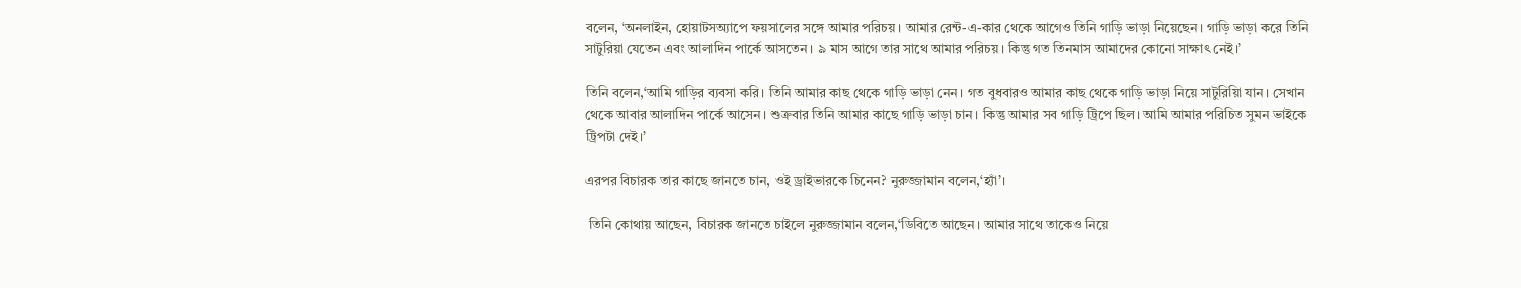বলেন, ‘অনলাইন, হোয়াটসঅ্যাপে ফয়সালের সঙ্গে আমার পরিচয়। আমার রেন্ট-এ-কার থেকে আগেও তিনি গাড়ি ভাড়া নিয়েছেন। গাড়ি ভাড়া করে তিনি সাটুরিয়া যেতেন এবং আলাদিন পার্কে আসতেন। ৯ মাস আগে তার সাথে আমার পরিচয়। কিন্তু গত তিনমাস আমাদের কোনো সাক্ষাৎ নেই।’

তিনি বলেন,‘আমি গাড়ির ব্যবসা করি। তিনি আমার কাছ থেকে গাড়ি ভাড়া নেন। গত বুধবারও আমার কাছ থেকে গাড়ি ভাড়া নিয়ে সাটুরিয়িা যান। সেখান থেকে আবার আলাদিন পার্কে আসেন। শুক্রবার তিনি আমার কাছে গাড়ি ভাড়া চান। কিন্তু আমার সব গাড়ি ট্রিপে ছিল। আমি আমার পরিচিত সুমন ভাইকে ট্রিপটা দেই।’

এরপর বিচারক তার কাছে জানতে চান, ওই ড্রাইভারকে চিনেন? নুরুজ্জামান বলেন,‘হ্যাঁ’।

 তিনি কোথায় আছেন, বিচারক জানতে চাইলে নুরুজ্জামান বলেন,‘ডিবিতে আছেন। আমার সাথে তাকেও নিয়ে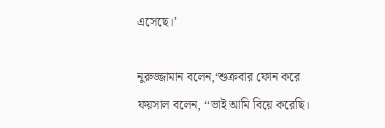এসেছে।’

নুরুজ্জামান বলেন,‘শুক্রবার ফোন করে ফয়সাল বলেন, ‘‘ভাই আমি বিয়ে করেছি।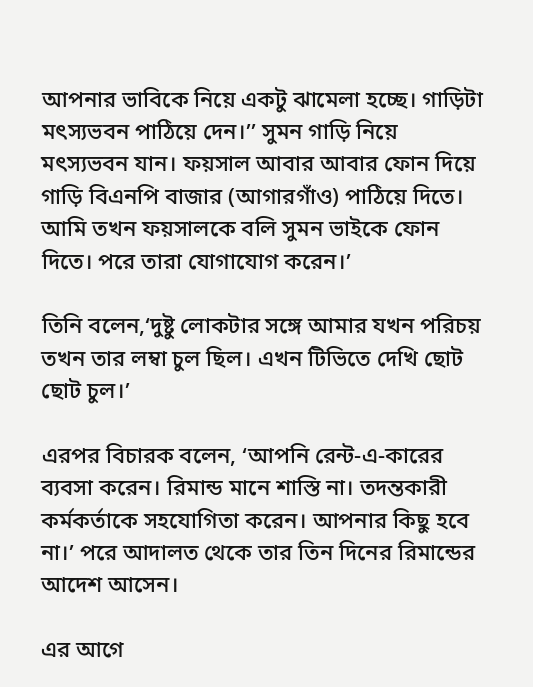আপনার ভাবিকে নিয়ে একটু ঝামেলা হচ্ছে। গাড়িটা মৎস্যভবন পাঠিয়ে দেন।’’ সুমন গাড়ি নিয়ে মৎস্যভবন যান। ফয়সাল আবার আবার ফোন দিয়ে গাড়ি বিএনপি বাজার (আগারগাঁও) পাঠিয়ে দিতে। আমি তখন ফয়সালকে বলি সুমন ভাইকে ফোন দিতে। পরে তারা যোগাযোগ করেন।’

তিনি বলেন,‘দুষ্টু লোকটার সঙ্গে আমার যখন পরিচয় তখন তার লম্বা চুল ছিল। এখন টিভিতে দেখি ছোট ছোট চুল।’

এরপর বিচারক বলেন, ‘আপনি রেন্ট-এ-কারের ব্যবসা করেন। রিমান্ড মানে শাস্তি না। তদন্তকারী কর্মকর্তাকে সহযোগিতা করেন। আপনার কিছু হবে না।’ পরে আদালত থেকে তার তিন দিনের রিমান্ডের আদেশ আসেন।

এর আগে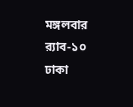মঙ্গলবার র‍্যাব-১০ ঢাকা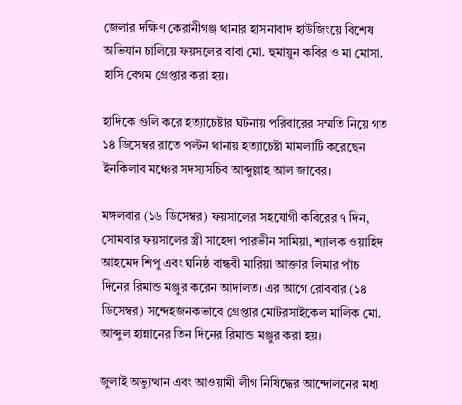জেলার দক্ষিণ কেরানীগঞ্জ থানার হাসনাবাদ হাউজিংয়ে বিশেষ অভিযান চালিয়ে ফয়সলের বাবা মো. হুমায়ুন কবির ও মা মোসা. হাসি বেগম গ্রেপ্তার করা হয়।

হাদিকে গুলি করে হত্যাচেষ্টার ঘটনায় পরিবারের সম্মতি নিয়ে গত ১৪ ডিসেম্বর রাতে পল্টন থানায় হত্যাচেষ্টা মামলাটি করেছেন ইনকিলাব মঞ্চের সদস্যসচিব আব্দুল্লাহ আল জাবের।

মঙ্গলবার (১৬ ডিসেম্বর) ফয়সালের সহযোগী কবিরের ৭ দিন, সোমবার ফয়সালের স্ত্রী সাহেদা পারভীন সামিয়া, শ্যালক ওয়াহিদ আহমেদ শিপু এবং ঘনিষ্ঠ বান্ধবী মারিয়া আক্তার লিমার পাঁচ দিনের রিমান্ড মঞ্জুর করেন আদালত। এর আগে রোববার (১৪ ডিসেম্বর) সন্দেহজনকভাবে গ্রেপ্তার মোটরসাইকেল মালিক মো. আব্দুল হান্নানের তিন দিনের রিমান্ড মঞ্জুর করা হয়।

জুলাই অভ্যুত্থান এবং আওয়ামী লীগ নিষিদ্ধের আন্দোলনের মধ্য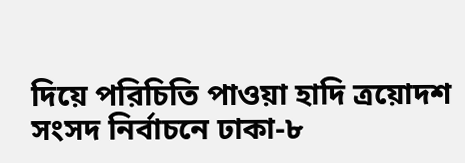দিয়ে পরিচিতি পাওয়া হাদি ত্রয়োদশ সংসদ নির্বাচনে ঢাকা-৮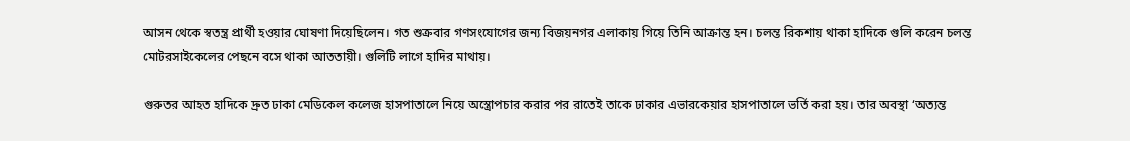আসন থেকে স্বতন্ত্র প্রার্থী হওয়ার ঘোষণা দিয়েছিলেন। গত শুক্রবার গণসংযোগের জন্য বিজয়নগর এলাকায় গিয়ে তিনি আক্রান্ত হন। চলন্ত রিকশায় থাকা হাদিকে গুলি করেন চলন্ত মোটরসাইকেলের পেছনে বসে থাকা আততায়ী। গুলিটি লাগে হাদির মাথায়।

গুরুতর আহত হাদিকে দ্রুত ঢাকা মেডিকেল কলেজ হাসপাতালে নিয়ে অস্ত্রোপচার করার পর রাতেই তাকে ঢাকার এভারকেয়ার হাসপাতালে ভর্তি করা হয়। তার অবস্থা ‘অত্যন্ত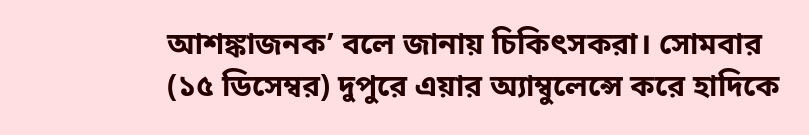আশঙ্কাজনক’ বলে জানায় চিকিৎসকরা। সোমবার (১৫ ডিসেম্বর) দুপুরে এয়ার অ্যাম্বুলেন্সে করে হাদিকে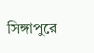সিঙ্গাপুরে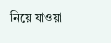নিয়ে যাওয়া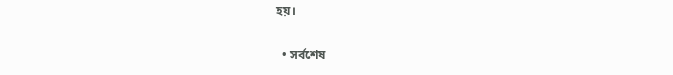হয়।

  • সর্বশেষ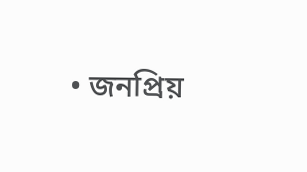• জনপ্রিয়